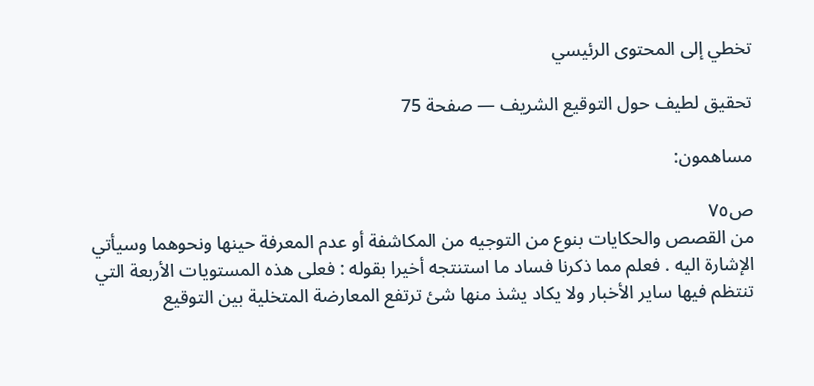تخطي إلى المحتوى الرئيسي

تحقيق لطيف حول التوقيع الشريف — صفحة 75

مساهمون:

ص٧٥
من القصص والحكايات بنوع من التوجيه من المكاشفة أو عدم المعرفة حينها ونحوهما وسيأتي الإشارة اليه . فعلم مما ذكرنا فساد ما استنتجه أخيرا بقوله : فعلى هذه المستويات الأربعة التي تنتظم فيها ساير الأخبار ولا يكاد يشذ منها شئ ترتفع المعارضة المتخلية بين التوقيع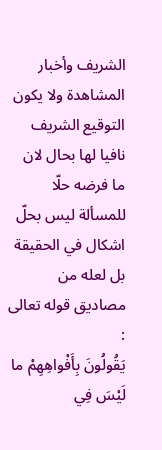الشريف وأخبار المشاهدة ولا يكون التوقيع الشريف نافيا لها بحال لان ما فرضه حلّا للمسألة ليس بحلّ اشكال في الحقيقة بل لعله من مصاديق قوله تعالى :
يَقُولُونَ بِأَفْواهِهِمْ ما لَيْسَ فِي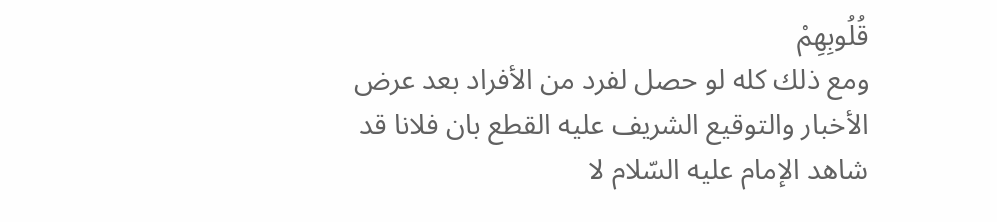قُلُوبِهِمْ
ومع ذلك كله لو حصل لفرد من الأفراد بعد عرض الأخبار والتوقيع الشريف عليه القطع بان فلانا قد شاهد الإمام عليه السّلام لا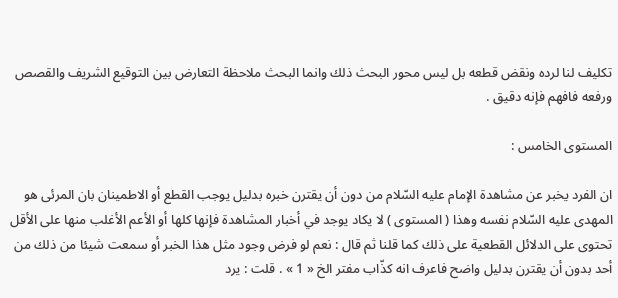تكليف لنا لرده ونقض قطعه بل ليس محور البحث ذلك وانما البحث ملاحظة التعارض بين التوقيع الشريف والقصص ورفعه فافهم فإنه دقيق .

المستوى الخامس :

ان الفرد يخبر عن مشاهدة الإمام عليه السّلام من دون أن يقترن خبره بدليل يوجب القطع أو الاطمينان بان المرئى هو المهدى عليه السّلام نفسه وهذا ( المستوى ) لا يكاد يوجد في أخبار المشاهدة فإنها كلها أو الأعم الأغلب منها على الأقل تحتوى على الدلائل القطعية على ذلك كما قلنا ثم قال : نعم لو فرض وجود مثل هذا الخبر أو سمعت شيئا من ذلك من أحد بدون أن يقترن بدليل واضح فاعرف انه كذّاب مفتر الخ « 1 » . قلت : يرد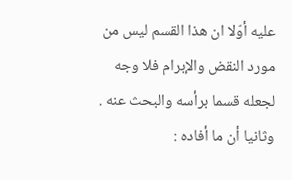عليه أوّلا ان هذا القسم ليس من مورد النقض والإبرام فلا وجه لجعله قسما برأسه والبحث عنه . وثانيا أن ما أفاده :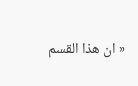« ان هذا القسم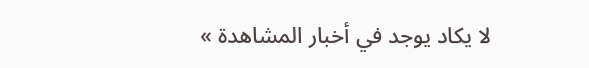لا يكاد يوجد في أخبار المشاهدة »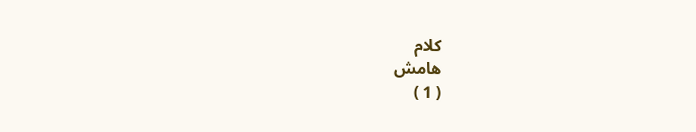كلام
هامش
( 1 )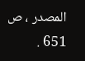المصدر ، ص 651 .